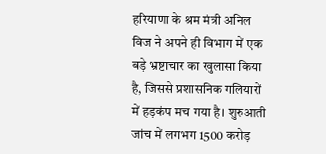हरियाणा के श्रम मंत्री अनिल विज ने अपने ही विभाग में एक बड़े भ्रष्टाचार का खुलासा किया है, जिससे प्रशासनिक गलियारों में हड़कंप मच गया है। शुरुआती जांच में लगभग 1500 करोड़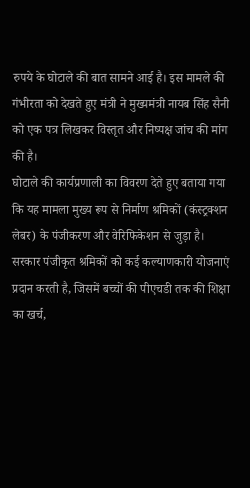रुपये के घोटाले की बात सामने आई है। इस मामले की गंभीरता को देखते हुए मंत्री ने मुख्यमंत्री नायब सिंह सैनी को एक पत्र लिखकर विस्तृत और निष्पक्ष जांच की मांग की है।
घोटाले की कार्यप्रणाली का विवरण देते हुए बताया गया कि यह मामला मुख्य रूप से निर्माण श्रमिकों (कंस्ट्रक्शन लेबर) के पंजीकरण और वेरिफिकेशन से जुड़ा है। सरकार पंजीकृत श्रमिकों को कई कल्याणकारी योजनाएं प्रदान करती है, जिसमें बच्चों की पीएचडी तक की शिक्षा का खर्च,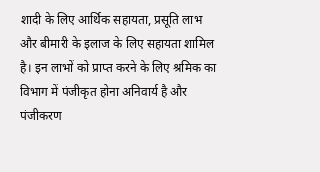शादी के लिए आर्थिक सहायता, प्रसूति लाभ और बीमारी के इलाज के लिए सहायता शामिल है। इन लाभों को प्राप्त करने के लिए श्रमिक का विभाग में पंजीकृत होना अनिवार्य है और पंजीकरण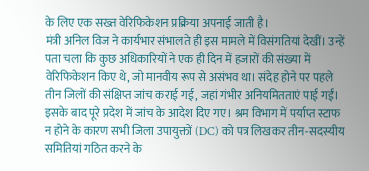के लिए एक सख्त वेरिफिकेशन प्रक्रिया अपनाई जाती है।
मंत्री अनिल विज ने कार्यभार संभालते ही इस मामले में विसंगतियां देखीं। उन्हें पता चला कि कुछ अधिकारियों ने एक ही दिन में हजारों की संख्या में वेरिफिकेशन किए थे, जो मानवीय रूप से असंभव था। संदेह होने पर पहले तीन जिलों की संक्षिप्त जांच कराई गई, जहां गंभीर अनियमितताएं पाई गईं। इसके बाद पूरे प्रदेश में जांच के आदेश दिए गए। श्रम विभाग में पर्याप्त स्टाफ न होने के कारण सभी जिला उपायुक्तों (DC) को पत्र लिखकर तीन-सदस्यीय समितियां गठित करने के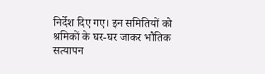निर्देश दिए गए। इन समितियों को श्रमिकों के घर-घर जाकर भौतिक सत्यापन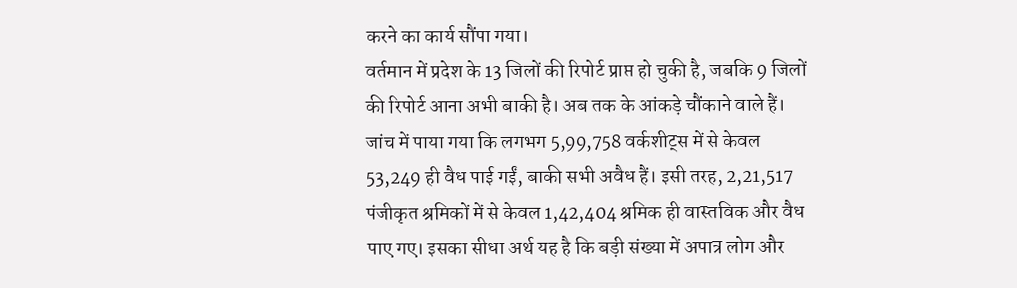करने का कार्य सौंपा गया।
वर्तमान में प्रदेश के 13 जिलों की रिपोर्ट प्राप्त हो चुकी है, जबकि 9 जिलों की रिपोर्ट आना अभी बाकी है। अब तक के आंकड़े चौंकाने वाले हैं। जांच में पाया गया कि लगभग 5,99,758 वर्कशीट्स में से केवल 53,249 ही वैध पाई गईं, बाकी सभी अवैध हैं। इसी तरह, 2,21,517 पंजीकृत श्रमिकों में से केवल 1,42,404 श्रमिक ही वास्तविक और वैध पाए गए। इसका सीधा अर्थ यह है कि बड़ी संख्या में अपात्र लोग और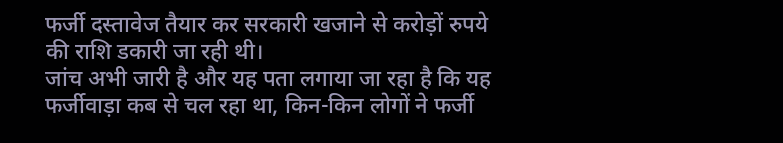फर्जी दस्तावेज तैयार कर सरकारी खजाने से करोड़ों रुपये की राशि डकारी जा रही थी।
जांच अभी जारी है और यह पता लगाया जा रहा है कि यह फर्जीवाड़ा कब से चल रहा था, किन-किन लोगों ने फर्जी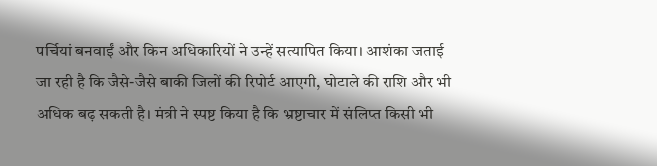पर्चियां बनवाईं और किन अधिकारियों ने उन्हें सत्यापित किया। आशंका जताई जा रही है कि जैसे-जैसे बाकी जिलों की रिपोर्ट आएगी, घोटाले की राशि और भी अधिक बढ़ सकती है। मंत्री ने स्पष्ट किया है कि भ्रष्टाचार में संलिप्त किसी भी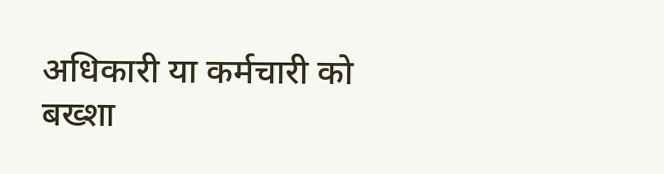अधिकारी या कर्मचारी को बख्शा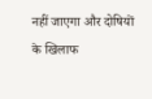नहीं जाएगा और दोषियों के खिलाफ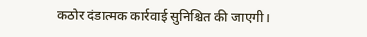कठोर दंडात्मक कार्रवाई सुनिश्चित की जाएगी।